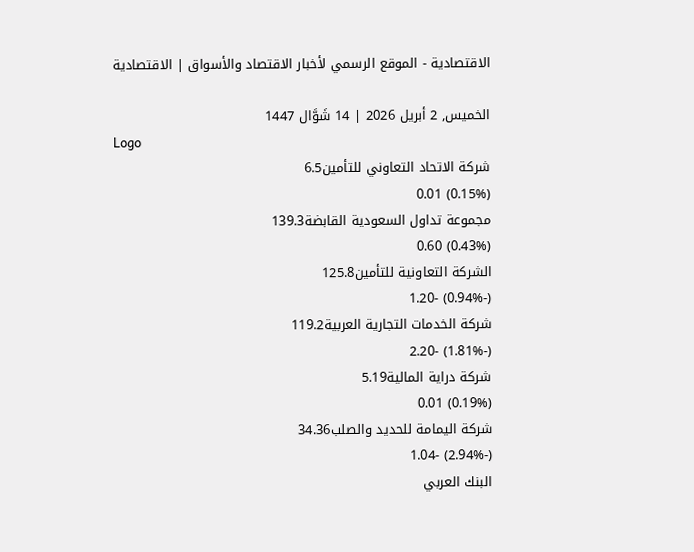الاقتصادية - الموقع الرسمي لأخبار الاقتصاد والأسواق | الاقتصادية

الخميس, 2 أبريل 2026 | 14 شَوَّال 1447
Logo
شركة الاتحاد التعاوني للتأمين6.5
(0.15%) 0.01
مجموعة تداول السعودية القابضة139.3
(0.43%) 0.60
الشركة التعاونية للتأمين125.8
(-0.94%) -1.20
شركة الخدمات التجارية العربية119.2
(-1.81%) -2.20
شركة دراية المالية5.19
(0.19%) 0.01
شركة اليمامة للحديد والصلب34.36
(-2.94%) -1.04
البنك العربي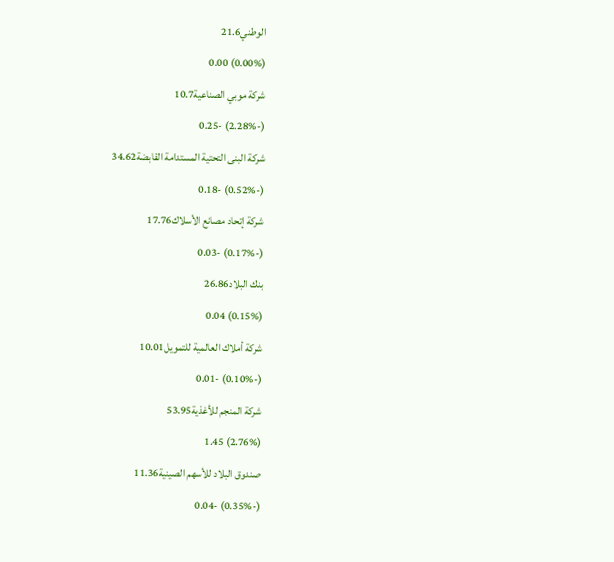الوطني21.6
(0.00%) 0.00
شركة موبي الصناعية10.7
(-2.28%) -0.25
شركة البنى التحتية المستدامة القابضة34.62
(-0.52%) -0.18
شركة إتحاد مصانع الأسلاك17.76
(-0.17%) -0.03
بنك البلاد26.86
(0.15%) 0.04
شركة أملاك العالمية للتمويل10.01
(-0.10%) -0.01
شركة المنجم للأغذية53.95
(2.76%) 1.45
صندوق البلاد للأسهم الصينية11.36
(-0.35%) -0.04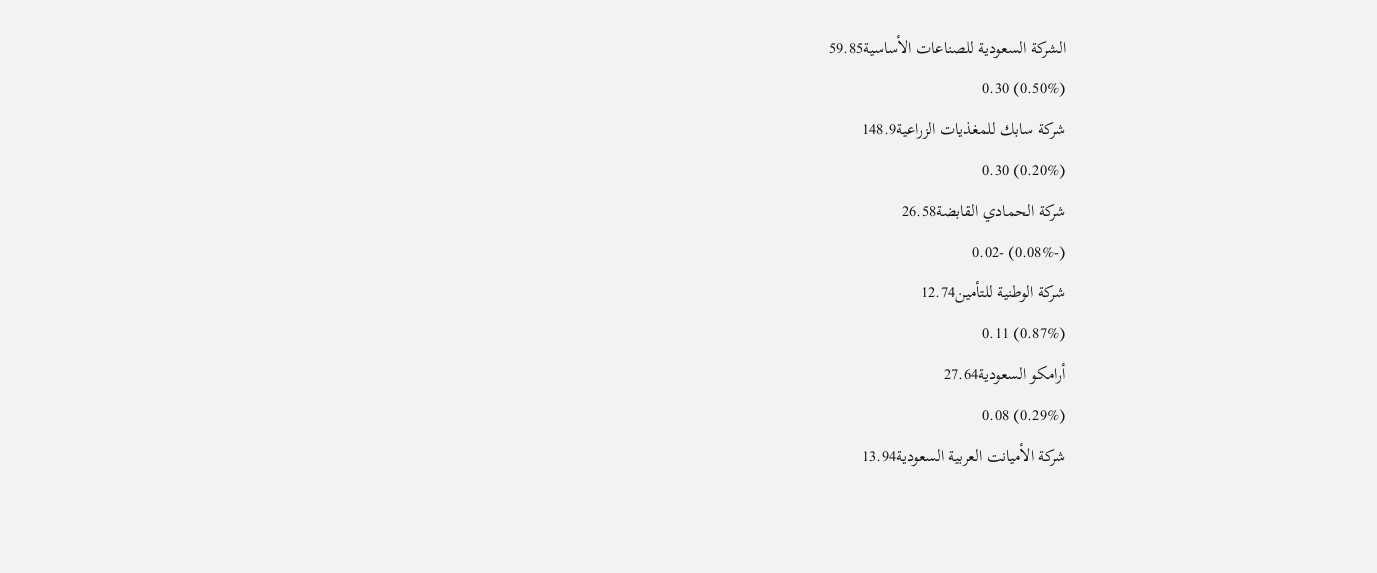الشركة السعودية للصناعات الأساسية59.85
(0.50%) 0.30
شركة سابك للمغذيات الزراعية148.9
(0.20%) 0.30
شركة الحمادي القابضة26.58
(-0.08%) -0.02
شركة الوطنية للتأمين12.74
(0.87%) 0.11
أرامكو السعودية27.64
(0.29%) 0.08
شركة الأميانت العربية السعودية13.94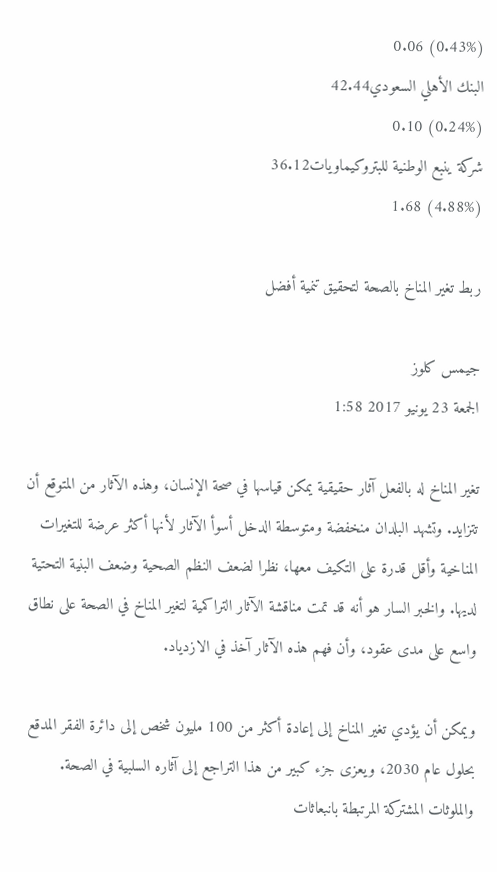(0.43%) 0.06
البنك الأهلي السعودي42.44
(0.24%) 0.10
شركة ينبع الوطنية للبتروكيماويات36.12
(4.88%) 1.68

ربط تغير المناخ بالصحة لتحقيق تنمية أفضل

جيمس كلوز
الجمعة 23 يونيو 2017 1:58

تغير المناخ له بالفعل آثار حقيقية يمكن قياسها في صحة الإنسان، وهذه الآثار من المتوقع أن تتزايد. وتشهد البلدان منخفضة ومتوسطة الدخل أسوأ الآثار لأنها أكثر عرضة للتغيرات المناخية وأقل قدرة على التكيف معها، نظرا لضعف النظم الصحية وضعف البنية التحتية لديها. والخبر السار هو أنه قد تمت مناقشة الآثار التراكمية لتغير المناخ في الصحة على نطاق واسع على مدى عقود، وأن فهم هذه الآثار آخذ في الازدياد.

ويمكن أن يؤدي تغير المناخ إلى إعادة أكثر من 100 مليون شخص إلى دائرة الفقر المدقع بحلول عام 2030، ويعزى جزء كبير من هذا التراجع إلى آثاره السلبية في الصحة. والملوثات المشتركة المرتبطة بانبعاثات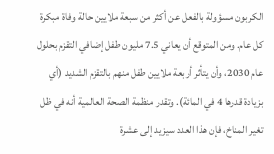الكربون مسؤولة بالفعل عن أكثر من سبعة ملايين حالة وفاة مبكرة كل عام. ومن المتوقع أن يعاني 7.5 مليون طفل إضافي التقزم بحلول عام 2030، وأن يتأثر أربعة ملايين طفل منهم بالتقزم الشديد (أي بزيادة قدرها 4 في المائة). وتقدر منظمة الصحة العالمية أنه في ظل تغير المناخ، فإن هذا العدد سيزيد إلى عشرة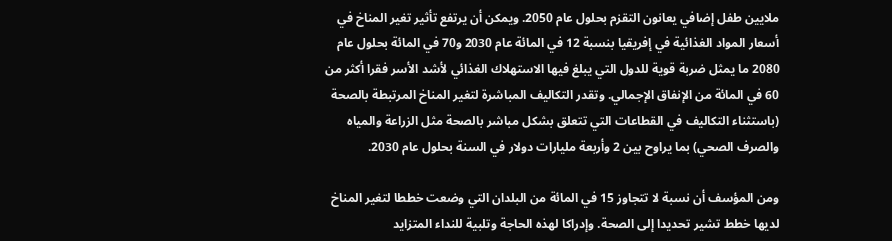ملايين طفل إضافي يعانون التقزم بحلول عام 2050. ويمكن أن يرتفع تأثير تغير المناخ في أسعار المواد الغذائية في إفريقيا بنسبة 12 في المائة عام 2030 و70 في المائة بحلول عام 2080 ما يمثل ضربة قوية للدول التي يبلغ فيها الاستهلاك الغذائي لأشد الأسر فقرا أكثر من 60 في المائة من الإنفاق الإجمالي. وتقدر التكاليف المباشرة لتغير المناخ المرتبطة بالصحة (باستثناء التكاليف في القطاعات التي تتعلق بشكل مباشر بالصحة مثل الزراعة والمياه والصرف الصحي) بما يراوح بين 2 وأربعة مليارات دولار في السنة بحلول عام 2030.

ومن المؤسف أن نسبة لا تتجاوز 15 في المائة من البلدان التي وضعت خططا لتغير المناخ لديها خطط تشير تحديدا إلى الصحة. وإدراكا لهذه الحاجة وتلبية للنداء المتزايد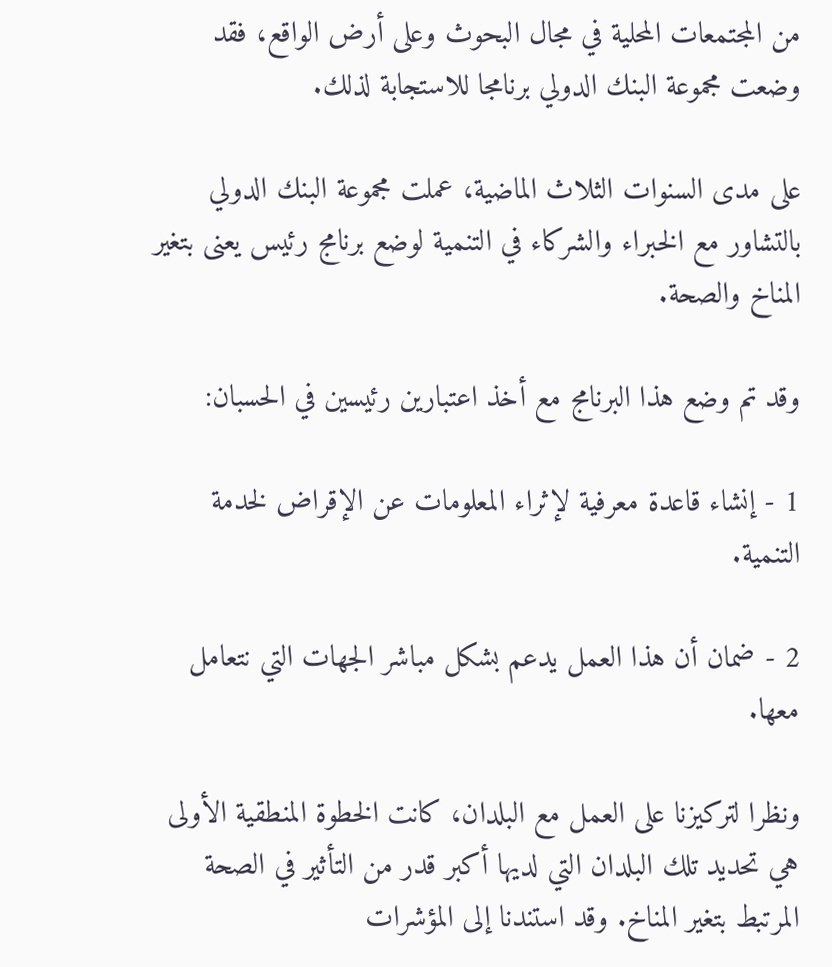من المجتمعات المحلية في مجال البحوث وعلى أرض الواقع، فقد وضعت مجموعة البنك الدولي برنامجا للاستجابة لذلك.

على مدى السنوات الثلاث الماضية، عملت مجموعة البنك الدولي بالتشاور مع الخبراء والشركاء في التنمية لوضع برنامج رئيس يعنى بتغير المناخ والصحة.

وقد تم وضع هذا البرنامج مع أخذ اعتبارين رئيسين في الحسبان:

1 - إنشاء قاعدة معرفية لإثراء المعلومات عن الإقراض لخدمة التنمية.

2 - ضمان أن هذا العمل يدعم بشكل مباشر الجهات التي نتعامل معها.

ونظرا لتركيزنا على العمل مع البلدان، كانت الخطوة المنطقية الأولى هي تحديد تلك البلدان التي لديها أكبر قدر من التأثير في الصحة المرتبط بتغير المناخ. وقد استندنا إلى المؤشرات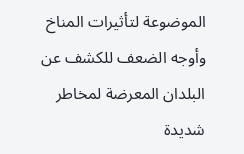الموضوعة لتأثيرات المناخ وأوجه الضعف للكشف عن البلدان المعرضة لمخاطر شديدة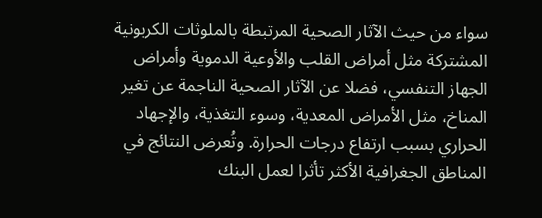سواء من حيث الآثار الصحية المرتبطة بالملوثات الكربونية المشتركة مثل أمراض القلب والأوعية الدموية وأمراض الجهاز التنفسي، فضلا عن الآثار الصحية الناجمة عن تغير المناخ، مثل الأمراض المعدية، وسوء التغذية، والإجهاد الحراري بسبب ارتفاع درجات الحرارة. وتُعرض النتائج في المناطق الجغرافية الأكثر تأثرا لعمل البنك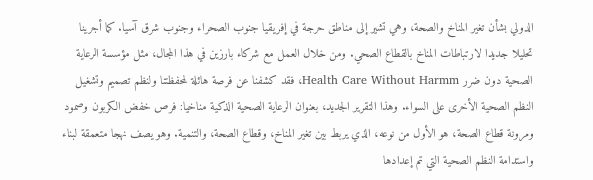الدولي بشأن تغير المناخ والصحة، وهي تشير إلى مناطق حرجة في إفريقيا جنوب الصحراء وجنوب شرق آسيا. كما أجرينا تحليلا جديدا لارتباطات المناخ بالقطاع الصحي. ومن خلال العمل مع شركاء بارزين في هذا المجال، مثل مؤسسة الرعاية الصحية دون ضرر Health Care Without Harmm، فقد كشفنا عن فرصة هائلة لمحفظتنا ولنظم تصميم وتشغيل النظم الصحية الأخرى على السواء. وهذا التقرير الجديد، بعنوان الرعاية الصحية الذكية مناخيا: فرص خفض الكربون وصمود ومرونة قطاع الصحة، هو الأول من نوعه، الذي يربط بين تغير المناخ، وقطاع الصحة، والتنمية. وهو يصف نهجا متعمقة لبناء واستدامة النظم الصحية التي تم إعدادها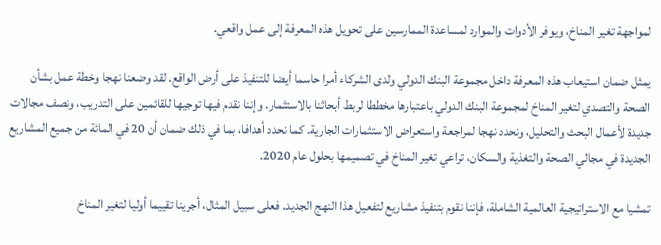لمواجهة تغير المناخ، ويوفر الأدوات والموارد لمساعدة الممارسين على تحويل هذه المعرفة إلى عمل واقعي.

يمثل ضمان استيعاب هذه المعرفة داخل مجموعة البنك الدولي ولدى الشركاء أمرا حاسما أيضا للتنفيذ على أرض الواقع. لقد وضعنا نهجا وخطة عمل بشأن الصحة والتصدي لتغير المناخ لمجموعة البنك الدولي باعتبارها مخططا لربط أبحاثنا بالاستثمار. وإننا نقدم فيها توجيها للقائمين على التدريب، ونصف مجالات جديدة لأعمال البحث والتحليل، ونحدد نهجا لمراجعة واستعراض الاستثمارات الجارية. كما نحدد أهدافا، بما في ذلك ضمان أن 20 في المائة من جميع المشاريع الجديدة في مجالي الصحة والتغذية والسكان، تراعي تغير المناخ في تصميمها بحلول عام 2020.

تمشيا مع الاستراتيجية العالمية الشاملة، فإننا نقوم بتنفيذ مشاريع لتفعيل هذا النهج الجديد. فعلى سبيل المثال، أجرينا تقييما أوليا لتغير المناخ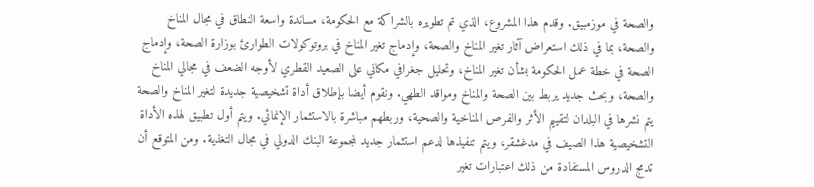والصحة في موزمبيق. وقدم هذا المشروع، الذي تم تطويره بالشراكة مع الحكومة، مساندة واسعة النطاق في مجال المناخ والصحة، بما في ذلك استعراض آثار تغير المناخ والصحة، وإدماج تغير المناخ في بروتوكولات الطوارئ بوزارة الصحة، وإدماج الصحة في خطة عمل الحكومة بشأن تغير المناخ، وتحليل جغرافي مكاني على الصعيد القطري لأوجه الضعف في مجالي المناخ والصحة، وبحث جديد يربط بين الصحة والمناخ ومواقد الطهي. ونقوم أيضا بإطلاق أداة تشخيصية جديدة لتغير المناخ والصحة يتم نشرها في البلدان لتقييم الأثر والفرص المناخية والصحية، وربطهم مباشرة بالاستثمار الإنمائي. ويتم أول تطبيق لهذه الأداة التشخيصية هذا الصيف في مدغشقر، ويتم تنفيذها لدعم استثمار جديد لمجموعة البنك الدولي في مجال التغذية. ومن المتوقع أن تدمج الدروس المستفادة من ذلك اعتبارات تغير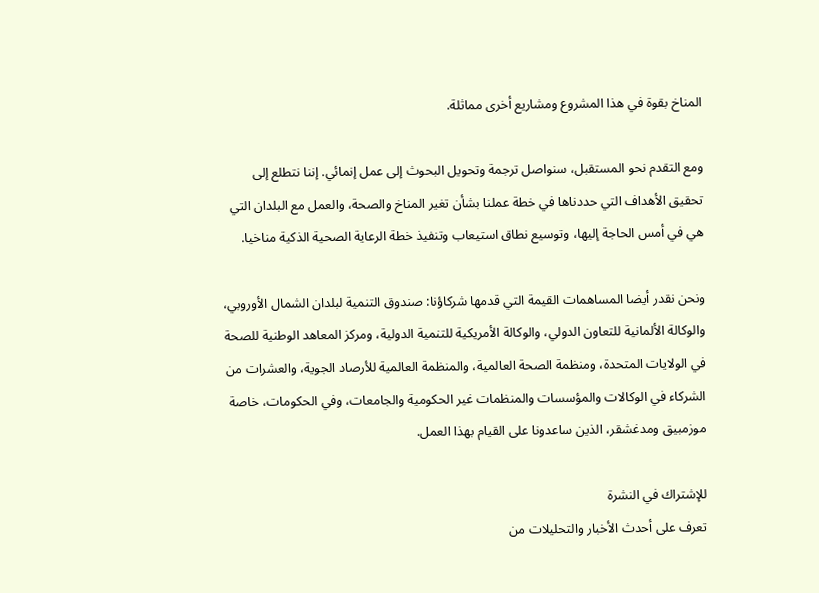المناخ بقوة في هذا المشروع ومشاريع أخرى مماثلة.

ومع التقدم نحو المستقبل، سنواصل ترجمة وتحويل البحوث إلى عمل إنمائي. إننا نتطلع إلى تحقيق الأهداف التي حددناها في خطة عملنا بشأن تغير المناخ والصحة، والعمل مع البلدان التي هي في أمس الحاجة إليها، وتوسيع نطاق استيعاب وتنفيذ خطة الرعاية الصحية الذكية مناخيا.

ونحن نقدر أيضا المساهمات القيمة التي قدمها شركاؤنا: صندوق التنمية لبلدان الشمال الأوروبي، والوكالة الألمانية للتعاون الدولي، والوكالة الأمريكية للتنمية الدولية، ومركز المعاهد الوطنية للصحة في الولايات المتحدة، ومنظمة الصحة العالمية، والمنظمة العالمية للأرصاد الجوية، والعشرات من الشركاء في الوكالات والمؤسسات والمنظمات غير الحكومية والجامعات، وفي الحكومات، خاصة موزمبيق ومدغشقر، الذين ساعدونا على القيام بهذا العمل.

للإشتراك في النشرة
تعرف على أحدث الأخبار والتحليلات من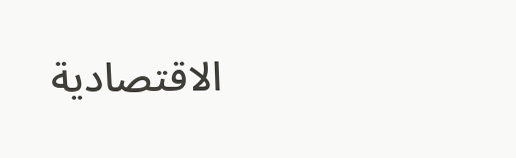الاقتصادية